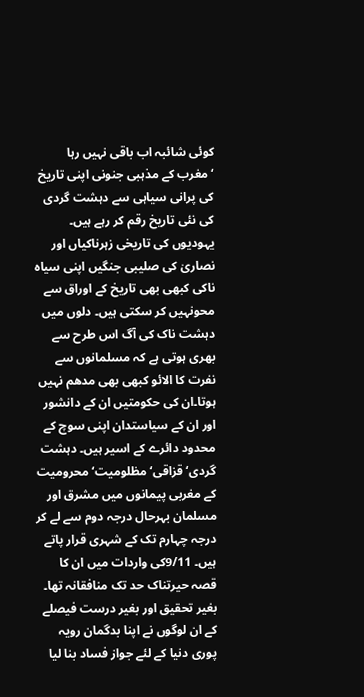کوئی شائبہ اب باقی نہیں رہا ‘مغرب کے مذہبی جنونی اپنی تاریخ کی پرانی سیاہی سے دہشت گردی کی نئی تاریخ رقم کر رہے ہیں۔ یہودیوں کی تاریخی زہرناکیاں اور نصاریٰ کی صلیبی جنگیں اپنی سیاہ ناکی کبھی بھی تاریخ کے اوراق سے محونہیں کر سکتی ہیں۔ دلوں میں دہشت ناک کی آگ اس طرح سے بھری ہوتی ہے کہ مسلمانوں سے نفرت کا الائو کبھی بھی مدھم نہیں ہوتا۔ان کی حکومتیں ان کے دانشور اور ان کے سیاستدان اپنی سوچ کے محدود دائرے کے اسیر ہیں۔ دہشت گردی‘ قزاقی‘ مظلومیت‘ محرومیت کے مغربی پیمانوں میں مشرق اور مسلمان بہرحال درجہ دوم سے لے کر درجہ چہارم تک کے شہری قرار پاتے ہیں۔ 9/11کی واردات میں ان کا قصہ حیرتناک حد تک منافقانہ تھا۔ بغیر تحقیق اور بغیر درست فیصلے کے ان لوگوں نے اپنا بدگمان رویہ پوری دنیا کے لئے جواز فساد بنا لیا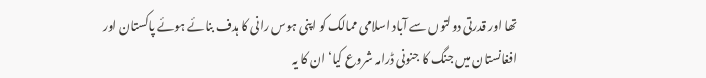تھا اور قدرتی دولتوں سے آباد اسلامی ممالک کو اپنی ہوس رانی کا ہدف بنائے ہوئے پاکستان اور افغانستان میں جنگ کا جنونی ڈرامہ شروع کیا‘ ان کا یہ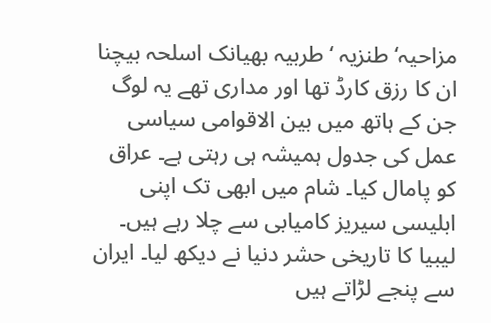مزاحیہ‘ طنزیہ ‘ طربیہ بھیانک اسلحہ بیچنا ان کا رزق کارڈ تھا اور مداری تھے یہ لوگ جن کے ہاتھ میں بین الاقوامی سیاسی عمل کی جدول ہمیشہ ہی رہتی ہے۔ عراق کو پامال کیا۔ شام میں ابھی تک اپنی ابلیسی سیریز کامیابی سے چلا رہے ہیں۔ لیبیا کا تاریخی حشر دنیا نے دیکھ لیا۔ ایران سے پنجے لڑاتے ہیں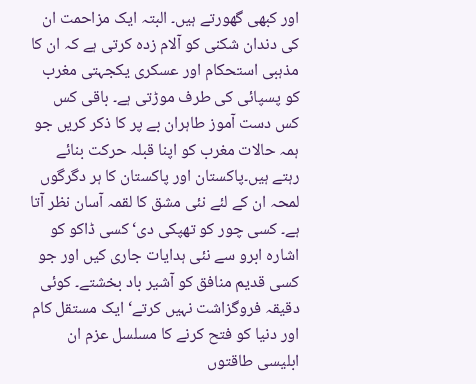اور کبھی گھورتے ہیں۔ البتہ ایک مزاحمت ان کی دندان شکنی کو آلام زدہ کرتی ہے کہ ان کا مذہبی استحکام اور عسکری یکجہتی مغرب کو پسپائی کی طرف موڑتی ہے۔ باقی کس کس دست آموز طاہران بے پر کا ذکر کریں جو ہمہ حالات مغرب کو اپنا قبلہ حرکت بنائے رہتے ہیں۔پاکستان اور پاکستان کا ہر دگرگوں لمحہ ان کے لئے نئی مشق کا لقمہ آسان نظر آتا ہے۔ کسی چور کو تھپکی دی‘ کسی ڈاکو کو اشارہ ابرو سے نئی ہدایات جاری کیں اور جو کسی قدیم منافق کو آشیر باد بخشتے۔ کوئی دقیقہ فروگزاشت نہیں کرتے‘ ایک مستقل کام اور دنیا کو فتح کرنے کا مسلسل عزم ان ابلیسی طاقتوں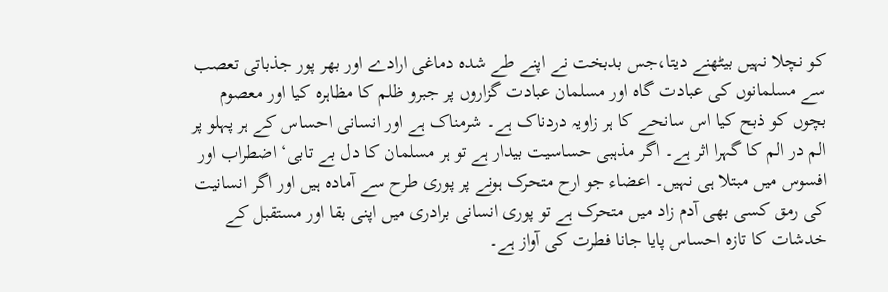کو نچلا نہیں بیٹھنے دیتا،جس بدبخت نے اپنے طے شدہ دماغی ارادے اور بھر پور جذباتی تعصب سے مسلمانوں کی عبادت گاہ اور مسلمان عبادت گزاروں پر جبرو ظلم کا مظاہرہ کیا اور معصوم بچوں کو ذبح کیا اس سانحے کا ہر زاویہ دردناک ہے۔ شرمناک ہے اور انسانی احساس کے ہر پہلو پر الم در الم کا گہرا اثر ہے۔ اگر مذہبی حساسیت بیدار ہے تو ہر مسلمان کا دل بے تابی‘ اضطراب اور افسوس میں مبتلا ہی نہیں۔ اعضاء جو ارح متحرک ہونے پر پوری طرح سے آمادہ ہیں اور اگر انسانیت کی رمق کسی بھی آدم زاد میں متحرک ہے تو پوری انسانی برادری میں اپنی بقا اور مستقبل کے خدشات کا تازہ احساس پایا جانا فطرت کی آواز ہے۔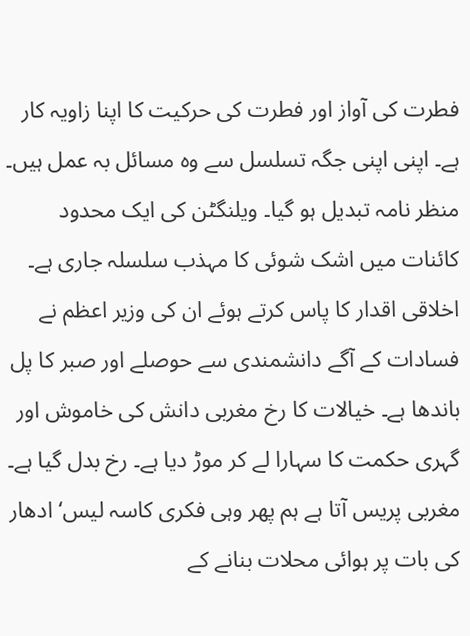فطرت کی آواز اور فطرت کی حرکیت کا اپنا زاویہ کار ہے۔ اپنی اپنی جگہ تسلسل سے وہ مسائل بہ عمل ہیں۔ منظر نامہ تبدیل ہو گیا۔ ویلنگٹن کی ایک محدود کائنات میں اشک شوئی کا مہذب سلسلہ جاری ہے۔ اخلاقی اقدار کا پاس کرتے ہوئے ان کی وزیر اعظم نے فسادات کے آگے دانشمندی سے حوصلے اور صبر کا پل باندھا ہے۔ خیالات کا رخ مغربی دانش کی خاموش اور گہری حکمت کا سہارا لے کر موڑ دیا ہے۔ رخ بدل گیا ہے۔ مغربی پریس آتا ہے ہم پھر وہی فکری کاسہ لیس‘ ادھار کی بات پر ہوائی محلات بنانے کے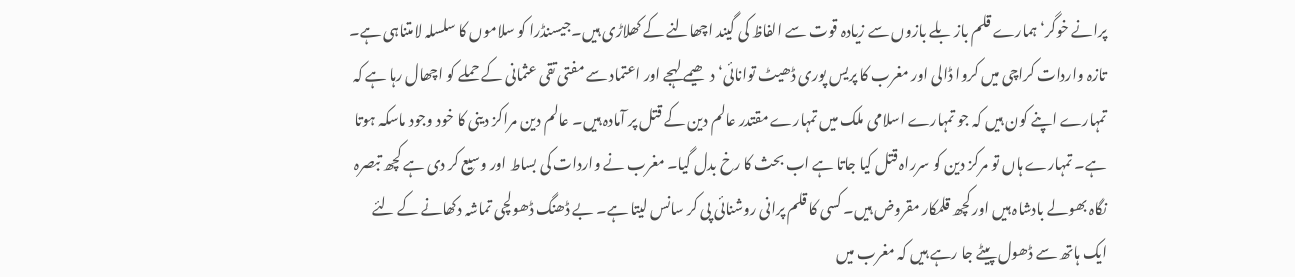پرانے خوگر‘ ہمارے قلم باز بلے بازوں سے زیادہ قوت سے الفاظ کی گیند اچھالنے کے کھلاڑی ہیں۔جیسنڈرا کو سلاموں کا سلسلہ لامتناہی ہے۔ تازہ واردات کراچی میں کروا ڈالی اور مغرب کا پریس پوری ڈھیٹ توانائی‘ دھیمے لہجے اور اعتماد سے مفتی تقی عثمانی کے حملے کو اچھال رہا ہے کہ تمہارے اپنے کون ہیں کہ جو تمہارے اسلامی ملک میں تمہارے مقتدر عالم دین کے قتل پر آمادہ ہیں۔ عالم دین مراکز دینی کا خود وجود ماسکہ ہوتا ہے۔ تمہارے ہاں تو مرکز دین کو سرراہ قتل کیا جاتا ہے اب بحث کا رخ بدل گیا۔ مغرب نے واردات کی بساط اور وسیع کر دی ہے کچھ تبصرہ نگاہ بھولے بادشاہ ہیں اور کچھ قلمکار مقروض ہیں۔ کسی کا قلم پرانی روشنائی پی کر سانس لیتا ہے۔ بے ڈھنگ ڈھولچی تماشہ دکھانے کے لئے ایک ہاتھ سے ڈھول پیٹے جا رہے ہیں کہ مغرب میں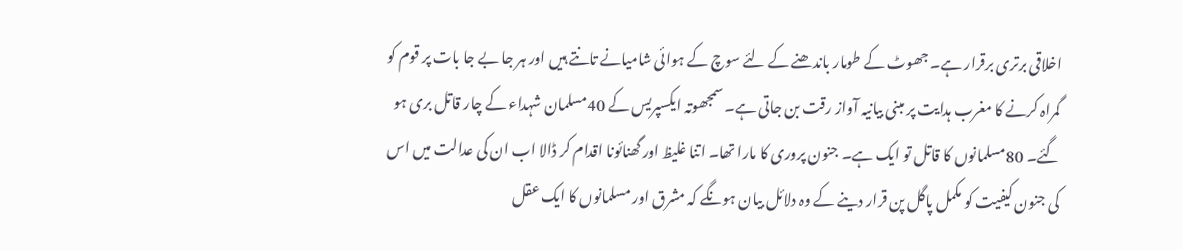اخلاقی برتری برقرار ہے۔ جھوٹ کے طومار باندھنے کے لئے سوچ کے ہوائی شامیانے تانتے ہیں اور ہر جا بے جا بات پر قوم کو گمراہ کرنے کا مغرب ہدایت پر مبنی بیانیہ آواز رقت بن جاتی ہے۔ سمجھوتہ ایکسپریس کے 40مسلمان شہداء کے چار قاتل بری ہو گئے۔ 80مسلمانوں کا قاتل تو ایک ہے۔ جنون پروری کا مارا تھا۔ اتنا غلیظ اور گھنائونا اقدام کر ڈالا اب ان کی عدالت میں اس کی جنون کیفیت کو مکمل پاگل پن قرار دینے کے وہ دلائل بیان ہونگے کہ مشرق اور مسلمانوں کا ایک عقل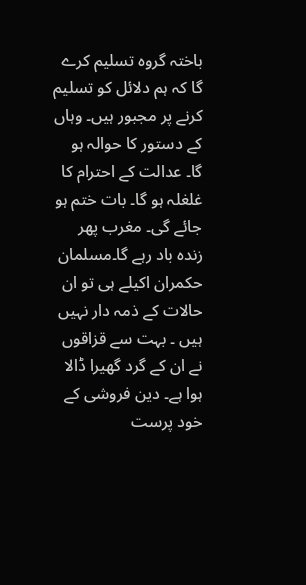باختہ گروہ تسلیم کرے گا کہ ہم دلائل کو تسلیم کرنے پر مجبور ہیں۔ وہاں کے دستور کا حوالہ ہو گا۔ عدالت کے احترام کا غلغلہ ہو گا۔ بات ختم ہو جائے گی۔ مغرب پھر زندہ باد رہے گا۔مسلمان حکمران اکیلے ہی تو ان حالات کے ذمہ دار نہیں ہیں ۔ بہت سے قزاقوں نے ان کے گرد گھیرا ڈالا ہوا ہے۔ دین فروشی کے خود پرست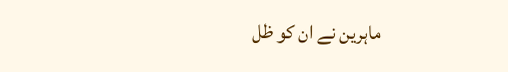ماہرین نے ان کو ظل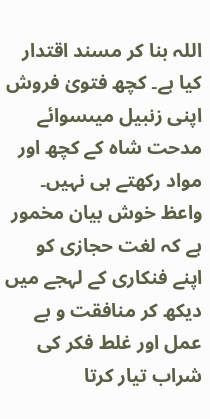اللہ بنا کر مسند اقتدار کیا ہے۔ کچھ فتویٰ فروش اپنی زنبیل میںسوائے مدحت شاہ کے کچھ اور مواد رکھتے ہی نہیں۔ واعظ خوش بیان مخمور ہے کہ لغت حجازی کو اپنے فنکاری کے لہجے میں دیکھ کر منافقت و بے عمل اور غلط فکر کی شراب تیار کرتا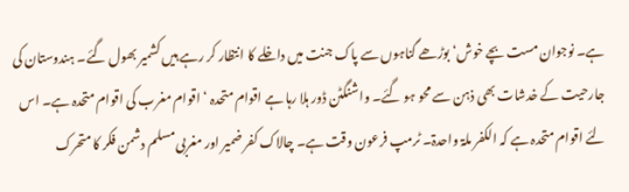ہے۔ نوجوان مست بچے خوش‘ بوڑھے گناہوں سے پاک جنت میں داخلے کا انتظار کر رہے ہیں کشمیر بھول گئے۔ ہندوستان کی جارحیت کے خدشات بھی ذہن سے محو ہو گئے۔ واشنگٹن ڈور ہلا رہا ہے اقوام متحدہ ‘ اقوام مغرب کی اقوام متحدہ ہے۔ اس لئے اقوام متحدہ ہے کہ الکفر ملۃ واحدۃ۔ ٹرمپ فرعون وقت ہے۔ چالاک کفر ضمیر اور مغربی مسلم دشمن فکر کا متحرک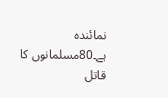نمائندہ ہے۔80مسلمانوں کا قاتل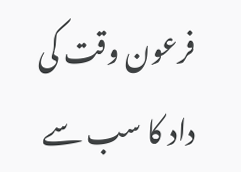فرعون وقت کی داد کا سب سے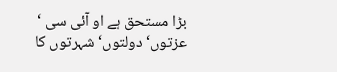بڑا مستحق ہے او آئی سی ‘ عزتوں‘ دولتوں‘ شہرتوں کا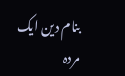بنام دین ایک مردہ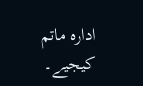ادارہ ماتم کیجیے۔